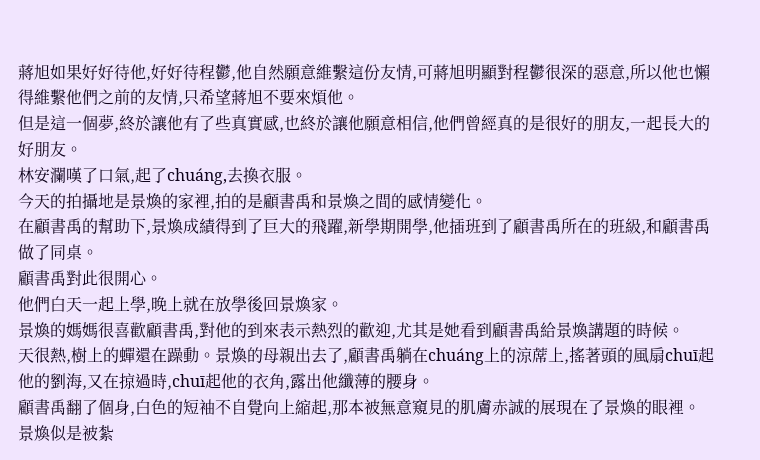蔣旭如果好好待他,好好待程鬱,他自然願意維繫這份友情,可蔣旭明顯對程鬱很深的惡意,所以他也懶得維繫他們之前的友情,只希望蔣旭不要來煩他。
但是這一個夢,終於讓他有了些真實感,也終於讓他願意相信,他們曾經真的是很好的朋友,一起長大的好朋友。
林安瀾嘆了口氣,起了chuáng,去換衣服。
今天的拍攝地是景煥的家裡,拍的是顧書禹和景煥之間的感情變化。
在顧書禹的幫助下,景煥成績得到了巨大的飛躍,新學期開學,他插班到了顧書禹所在的班級,和顧書禹做了同桌。
顧書禹對此很開心。
他們白天一起上學,晚上就在放學後回景煥家。
景煥的媽媽很喜歡顧書禹,對他的到來表示熱烈的歡迎,尤其是她看到顧書禹給景煥講題的時候。
天很熱,樹上的蟬還在躁動。景煥的母親出去了,顧書禹躺在chuáng上的涼蓆上,搖著頭的風扇chuī起他的劉海,又在掠過時,chuī起他的衣角,露出他纖薄的腰身。
顧書禹翻了個身,白色的短袖不自覺向上縮起,那本被無意窺見的肌膚赤誠的展現在了景煥的眼裡。
景煥似是被紮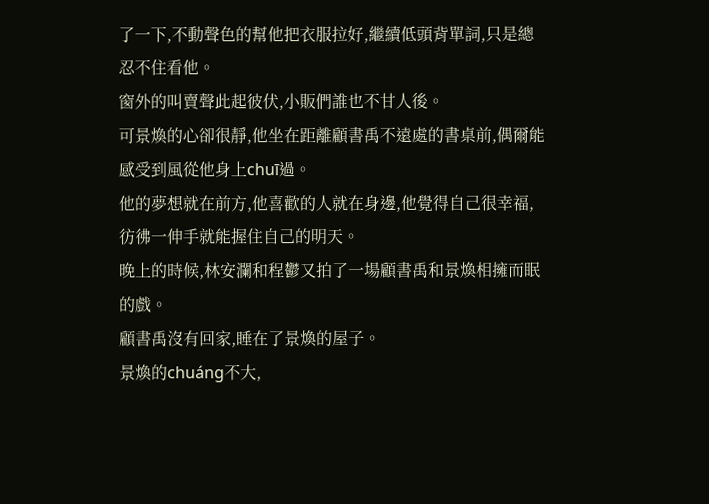了一下,不動聲色的幫他把衣服拉好,繼續低頭背單詞,只是總忍不住看他。
窗外的叫賣聲此起彼伏,小販們誰也不甘人後。
可景煥的心卻很靜,他坐在距離顧書禹不遠處的書桌前,偶爾能感受到風從他身上chuī過。
他的夢想就在前方,他喜歡的人就在身邊,他覺得自己很幸福,彷彿一伸手就能握住自己的明天。
晚上的時候,林安瀾和程鬱又拍了一場顧書禹和景煥相擁而眠的戲。
顧書禹沒有回家,睡在了景煥的屋子。
景煥的chuáng不大,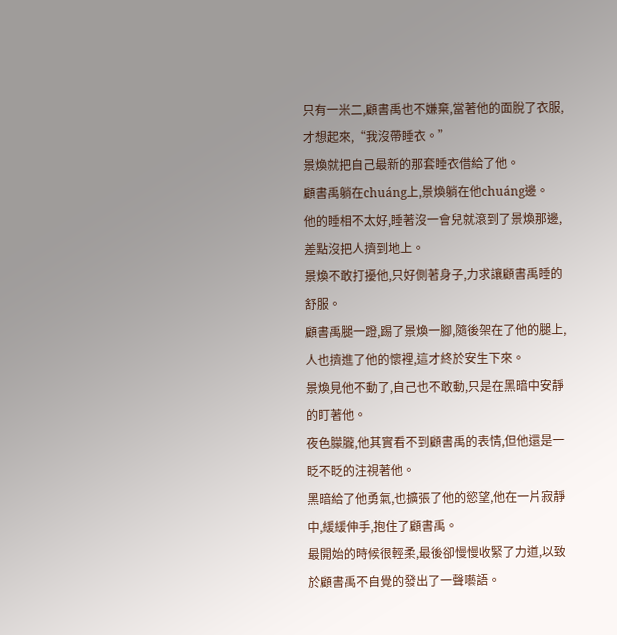只有一米二,顧書禹也不嫌棄,當著他的面脫了衣服,才想起來,“我沒帶睡衣。”
景煥就把自己最新的那套睡衣借給了他。
顧書禹躺在chuáng上,景煥躺在他chuáng邊。
他的睡相不太好,睡著沒一會兒就滾到了景煥那邊,差點沒把人擠到地上。
景煥不敢打擾他,只好側著身子,力求讓顧書禹睡的舒服。
顧書禹腿一蹬,踢了景煥一腳,隨後架在了他的腿上,人也擠進了他的懷裡,這才終於安生下來。
景煥見他不動了,自己也不敢動,只是在黑暗中安靜的盯著他。
夜色朦朧,他其實看不到顧書禹的表情,但他還是一眨不眨的注視著他。
黑暗給了他勇氣,也擴張了他的慾望,他在一片寂靜中,緩緩伸手,抱住了顧書禹。
最開始的時候很輕柔,最後卻慢慢收緊了力道,以致於顧書禹不自覺的發出了一聲囈語。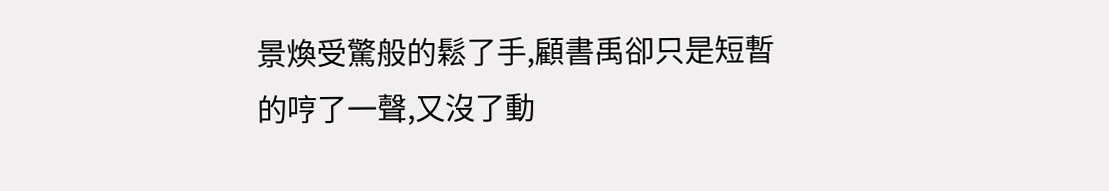景煥受驚般的鬆了手,顧書禹卻只是短暫的哼了一聲,又沒了動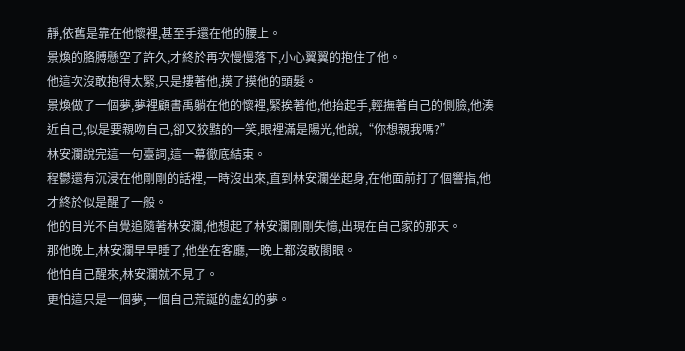靜,依舊是靠在他懷裡,甚至手還在他的腰上。
景煥的胳膊懸空了許久,才終於再次慢慢落下,小心翼翼的抱住了他。
他這次沒敢抱得太緊,只是摟著他,摸了摸他的頭髮。
景煥做了一個夢,夢裡顧書禹躺在他的懷裡,緊挨著他,他抬起手,輕撫著自己的側臉,他湊近自己,似是要親吻自己,卻又狡黠的一笑,眼裡滿是陽光,他說,“你想親我嗎?”
林安瀾說完這一句臺詞,這一幕徹底結束。
程鬱還有沉浸在他剛剛的話裡,一時沒出來,直到林安瀾坐起身,在他面前打了個響指,他才終於似是醒了一般。
他的目光不自覺追隨著林安瀾,他想起了林安瀾剛剛失憶,出現在自己家的那天。
那他晚上,林安瀾早早睡了,他坐在客廳,一晚上都沒敢閤眼。
他怕自己醒來,林安瀾就不見了。
更怕這只是一個夢,一個自己荒誕的虛幻的夢。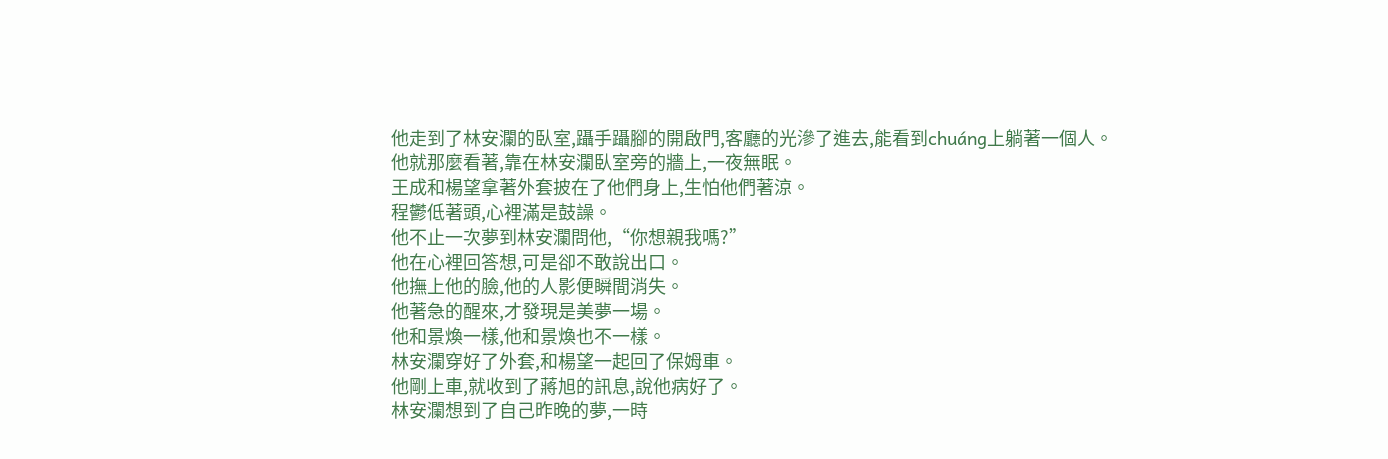他走到了林安瀾的臥室,躡手躡腳的開啟門,客廳的光滲了進去,能看到chuáng上躺著一個人。
他就那麼看著,靠在林安瀾臥室旁的牆上,一夜無眠。
王成和楊望拿著外套披在了他們身上,生怕他們著涼。
程鬱低著頭,心裡滿是鼓譟。
他不止一次夢到林安瀾問他,“你想親我嗎?”
他在心裡回答想,可是卻不敢說出口。
他撫上他的臉,他的人影便瞬間消失。
他著急的醒來,才發現是美夢一場。
他和景煥一樣,他和景煥也不一樣。
林安瀾穿好了外套,和楊望一起回了保姆車。
他剛上車,就收到了蔣旭的訊息,說他病好了。
林安瀾想到了自己昨晚的夢,一時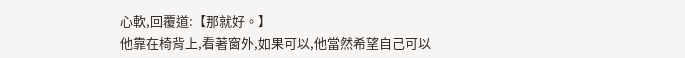心軟,回覆道:【那就好。】
他靠在椅背上,看著窗外,如果可以,他當然希望自己可以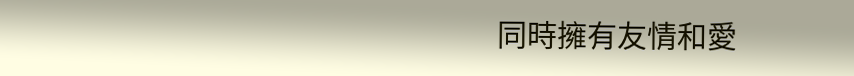同時擁有友情和愛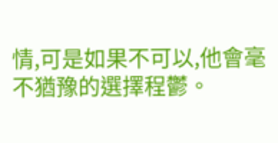情,可是如果不可以,他會毫不猶豫的選擇程鬱。